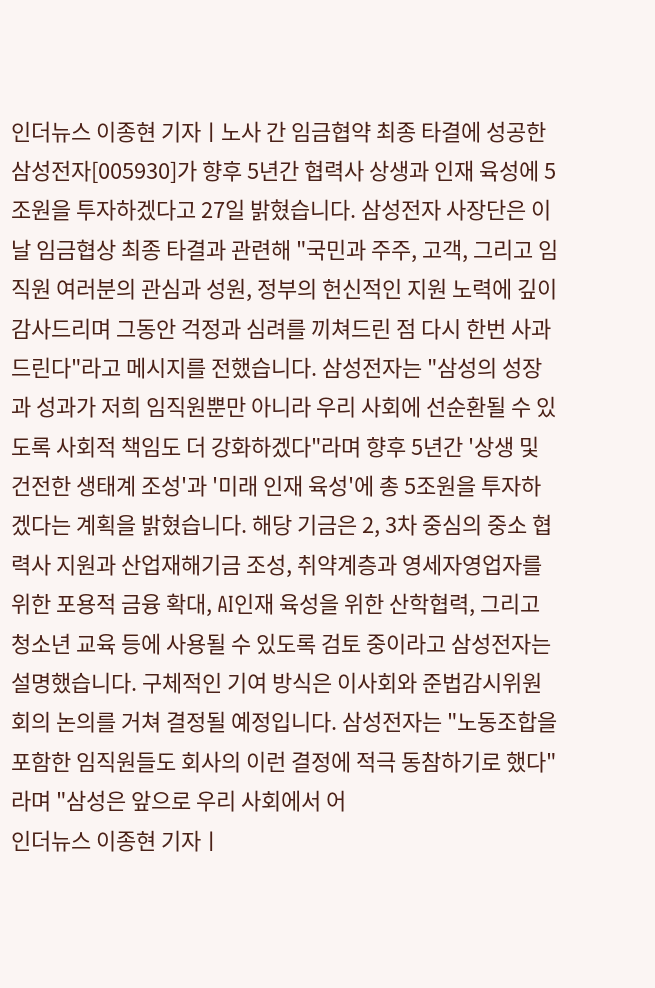인더뉴스 이종현 기자ㅣ노사 간 임금협약 최종 타결에 성공한 삼성전자[005930]가 향후 5년간 협력사 상생과 인재 육성에 5조원을 투자하겠다고 27일 밝혔습니다. 삼성전자 사장단은 이날 임금협상 최종 타결과 관련해 "국민과 주주, 고객, 그리고 임직원 여러분의 관심과 성원, 정부의 헌신적인 지원 노력에 깊이 감사드리며 그동안 걱정과 심려를 끼쳐드린 점 다시 한번 사과드린다"라고 메시지를 전했습니다. 삼성전자는 "삼성의 성장과 성과가 저희 임직원뿐만 아니라 우리 사회에 선순환될 수 있도록 사회적 책임도 더 강화하겠다"라며 향후 5년간 '상생 및 건전한 생태계 조성'과 '미래 인재 육성'에 총 5조원을 투자하겠다는 계획을 밝혔습니다. 해당 기금은 2, 3차 중심의 중소 협력사 지원과 산업재해기금 조성, 취약계층과 영세자영업자를 위한 포용적 금융 확대, AI인재 육성을 위한 산학협력, 그리고 청소년 교육 등에 사용될 수 있도록 검토 중이라고 삼성전자는 설명했습니다. 구체적인 기여 방식은 이사회와 준법감시위원회의 논의를 거쳐 결정될 예정입니다. 삼성전자는 "노동조합을 포함한 임직원들도 회사의 이런 결정에 적극 동참하기로 했다"라며 "삼성은 앞으로 우리 사회에서 어
인더뉴스 이종현 기자ㅣ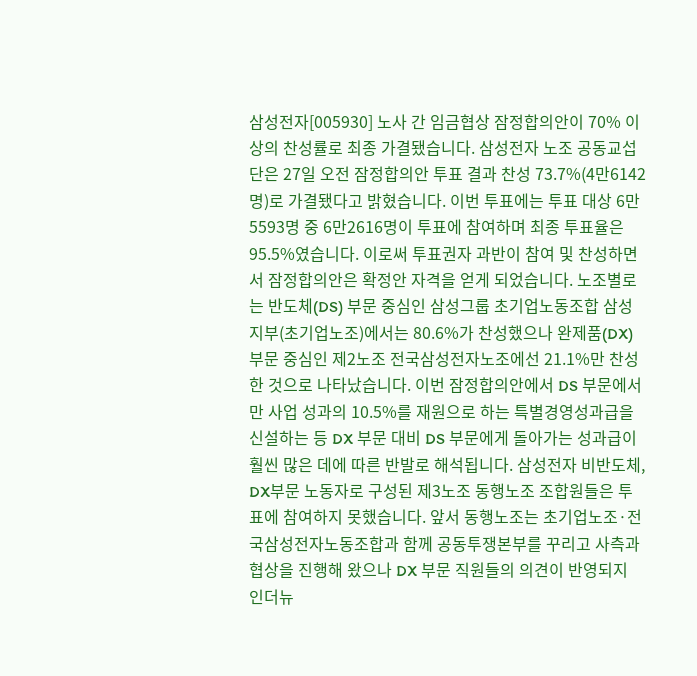삼성전자[005930] 노사 간 임금협상 잠정합의안이 70% 이상의 찬성률로 최종 가결됐습니다. 삼성전자 노조 공동교섭단은 27일 오전 잠정합의안 투표 결과 찬성 73.7%(4만6142명)로 가결됐다고 밝혔습니다. 이번 투표에는 투표 대상 6만5593명 중 6만2616명이 투표에 참여하며 최종 투표율은 95.5%였습니다. 이로써 투표권자 과반이 참여 및 찬성하면서 잠정합의안은 확정안 자격을 얻게 되었습니다. 노조별로는 반도체(DS) 부문 중심인 삼성그룹 초기업노동조합 삼성지부(초기업노조)에서는 80.6%가 찬성했으나 완제품(DX) 부문 중심인 제2노조 전국삼성전자노조에선 21.1%만 찬성한 것으로 나타났습니다. 이번 잠정합의안에서 DS 부문에서만 사업 성과의 10.5%를 재원으로 하는 특별경영성과급을 신설하는 등 DX 부문 대비 DS 부문에게 돌아가는 성과급이 훨씬 많은 데에 따른 반발로 해석됩니다. 삼성전자 비반도체, DX부문 노동자로 구성된 제3노조 동행노조 조합원들은 투표에 참여하지 못했습니다. 앞서 동행노조는 초기업노조·전국삼성전자노동조합과 함께 공동투쟁본부를 꾸리고 사측과 협상을 진행해 왔으나 DX 부문 직원들의 의견이 반영되지
인더뉴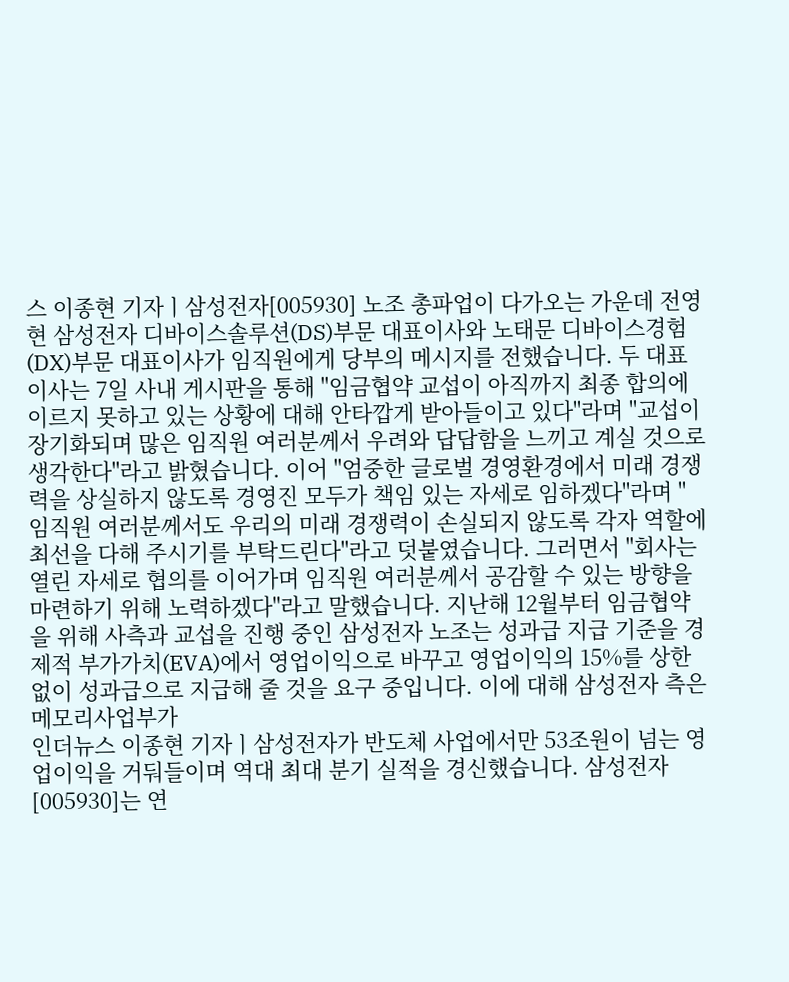스 이종현 기자ㅣ삼성전자[005930] 노조 총파업이 다가오는 가운데 전영현 삼성전자 디바이스솔루션(DS)부문 대표이사와 노태문 디바이스경험(DX)부문 대표이사가 임직원에게 당부의 메시지를 전했습니다. 두 대표이사는 7일 사내 게시판을 통해 "임금협약 교섭이 아직까지 최종 합의에 이르지 못하고 있는 상황에 대해 안타깝게 받아들이고 있다"라며 "교섭이 장기화되며 많은 임직원 여러분께서 우려와 답답함을 느끼고 계실 것으로 생각한다"라고 밝혔습니다. 이어 "엄중한 글로벌 경영환경에서 미래 경쟁력을 상실하지 않도록 경영진 모두가 책임 있는 자세로 임하겠다"라며 "임직원 여러분께서도 우리의 미래 경쟁력이 손실되지 않도록 각자 역할에 최선을 다해 주시기를 부탁드린다"라고 덧붙였습니다. 그러면서 "회사는 열린 자세로 협의를 이어가며 임직원 여러분께서 공감할 수 있는 방향을 마련하기 위해 노력하겠다"라고 말했습니다. 지난해 12월부터 임금협약을 위해 사측과 교섭을 진행 중인 삼성전자 노조는 성과급 지급 기준을 경제적 부가가치(EVA)에서 영업이익으로 바꾸고 영업이익의 15%를 상한 없이 성과급으로 지급해 줄 것을 요구 중입니다. 이에 대해 삼성전자 측은 메모리사업부가
인더뉴스 이종현 기자ㅣ삼성전자가 반도체 사업에서만 53조원이 넘는 영업이익을 거둬들이며 역대 최대 분기 실적을 경신했습니다. 삼성전자[005930]는 연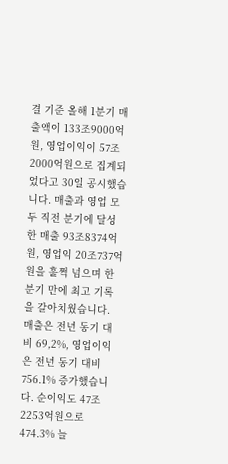결 기준 올해 1분기 매출액이 133조9000억원, 영업이익이 57조2000억원으로 집계되었다고 30일 공시했습니다. 매출과 영업 모두 직전 분기에 달성한 매출 93조8374억원, 영업익 20조737억원을 훌쩍 넘으며 한 분기 만에 최고 기록을 갈아치웠습니다. 매출은 전년 동기 대비 69,2%, 영업이익은 전년 동기 대비 756.1% 증가했습니다. 순이익도 47조2253억원으로 474.3% 늘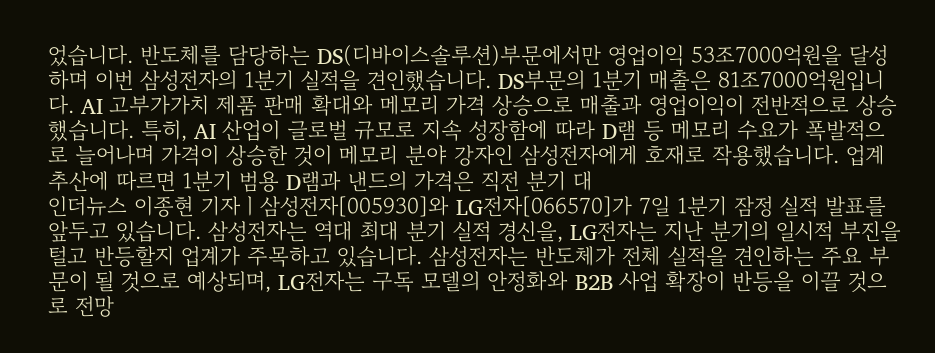었습니다. 반도체를 담당하는 DS(디바이스솔루션)부문에서만 영업이익 53조7000억원을 달성하며 이번 삼성전자의 1분기 실적을 견인했습니다. DS부문의 1분기 매출은 81조7000억원입니다. AI 고부가가치 제품 판매 확대와 메모리 가격 상승으로 매출과 영업이익이 전반적으로 상승했습니다. 특히, AI 산업이 글로벌 규모로 지속 성장함에 따라 D램 등 메모리 수요가 폭발적으로 늘어나며 가격이 상승한 것이 메모리 분야 강자인 삼성전자에게 호재로 작용했습니다. 업계 추산에 따르면 1분기 범용 D램과 낸드의 가격은 직전 분기 대
인더뉴스 이종현 기자ㅣ삼성전자[005930]와 LG전자[066570]가 7일 1분기 잠정 실적 발표를 앞두고 있습니다. 삼성전자는 역대 최대 분기 실적 경신을, LG전자는 지난 분기의 일시적 부진을 털고 반등할지 업계가 주목하고 있습니다. 삼성전자는 반도체가 전체 실적을 견인하는 주요 부문이 될 것으로 예상되며, LG전자는 구독 모델의 안정화와 B2B 사업 확장이 반등을 이끌 것으로 전망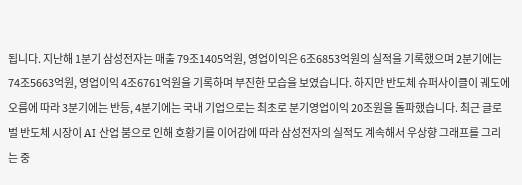됩니다. 지난해 1분기 삼성전자는 매출 79조1405억원, 영업이익은 6조6853억원의 실적을 기록했으며 2분기에는 74조5663억원, 영업이익 4조6761억원을 기록하며 부진한 모습을 보였습니다. 하지만 반도체 슈퍼사이클이 궤도에 오름에 따라 3분기에는 반등, 4분기에는 국내 기업으로는 최초로 분기영업이익 20조원을 돌파했습니다. 최근 글로벌 반도체 시장이 AI 산업 붐으로 인해 호황기를 이어감에 따라 삼성전자의 실적도 계속해서 우상향 그래프를 그리는 중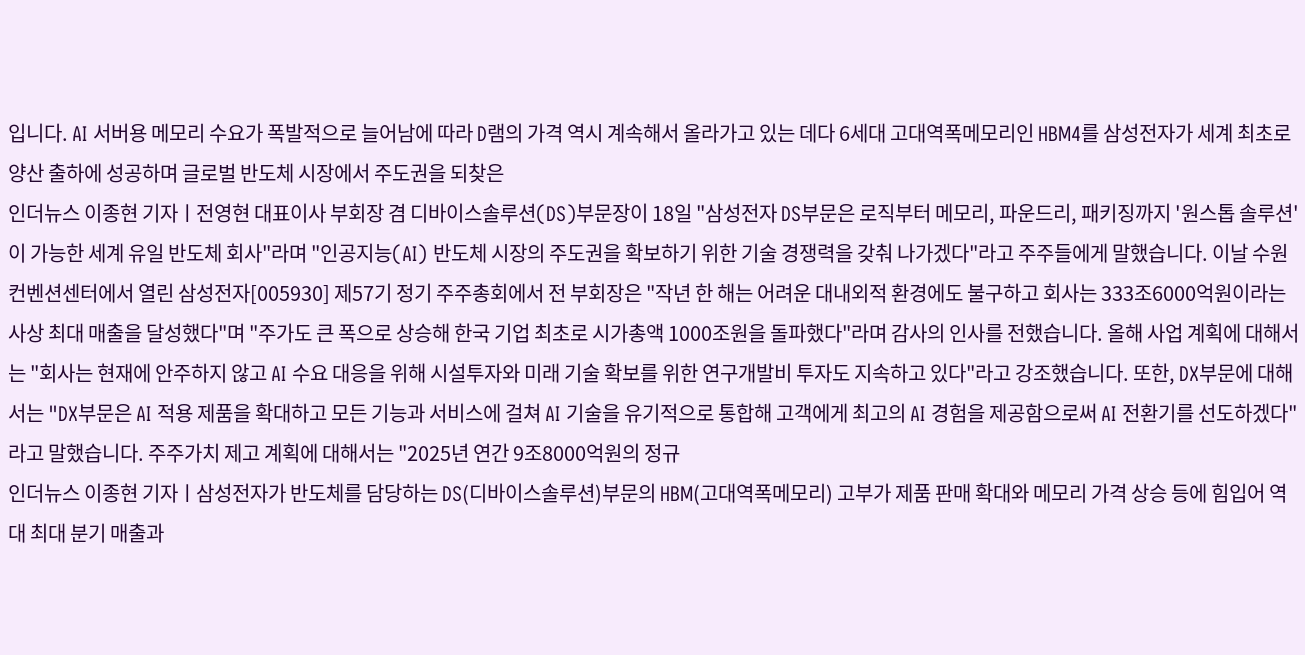입니다. AI 서버용 메모리 수요가 폭발적으로 늘어남에 따라 D램의 가격 역시 계속해서 올라가고 있는 데다 6세대 고대역폭메모리인 HBM4를 삼성전자가 세계 최초로 양산 출하에 성공하며 글로벌 반도체 시장에서 주도권을 되찾은
인더뉴스 이종현 기자ㅣ전영현 대표이사 부회장 겸 디바이스솔루션(DS)부문장이 18일 "삼성전자 DS부문은 로직부터 메모리, 파운드리, 패키징까지 '원스톱 솔루션'이 가능한 세계 유일 반도체 회사"라며 "인공지능(AI) 반도체 시장의 주도권을 확보하기 위한 기술 경쟁력을 갖춰 나가겠다"라고 주주들에게 말했습니다. 이날 수원 컨벤션센터에서 열린 삼성전자[005930] 제57기 정기 주주총회에서 전 부회장은 "작년 한 해는 어려운 대내외적 환경에도 불구하고 회사는 333조6000억원이라는 사상 최대 매출을 달성했다"며 "주가도 큰 폭으로 상승해 한국 기업 최초로 시가총액 1000조원을 돌파했다"라며 감사의 인사를 전했습니다. 올해 사업 계획에 대해서는 "회사는 현재에 안주하지 않고 AI 수요 대응을 위해 시설투자와 미래 기술 확보를 위한 연구개발비 투자도 지속하고 있다"라고 강조했습니다. 또한, DX부문에 대해서는 "DX부문은 AI 적용 제품을 확대하고 모든 기능과 서비스에 걸쳐 AI 기술을 유기적으로 통합해 고객에게 최고의 AI 경험을 제공함으로써 AI 전환기를 선도하겠다"라고 말했습니다. 주주가치 제고 계획에 대해서는 "2025년 연간 9조8000억원의 정규
인더뉴스 이종현 기자ㅣ삼성전자가 반도체를 담당하는 DS(디바이스솔루션)부문의 HBM(고대역폭메모리) 고부가 제품 판매 확대와 메모리 가격 상승 등에 힘입어 역대 최대 분기 매출과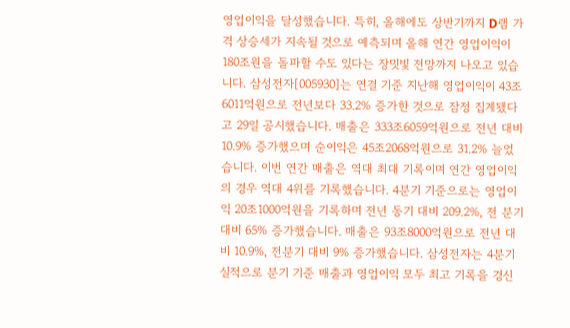영업이익을 달성했습니다. 특히, 올해에도 상반기까지 D램 가격 상승세가 지속될 것으로 예측되며 올해 연간 영업이익이 180조원을 돌파할 수도 있다는 장밋빛 전망까지 나오고 있습니다. 삼성전자[005930]는 연결 기준 지난해 영업이익이 43조6011억원으로 전년보다 33.2% 증가한 것으로 잠정 집계됐다고 29일 공시했습니다. 매출은 333조6059억원으로 전년 대비 10.9% 증가했으며 순이익은 45조2068억원으로 31.2% 늘었습니다. 이번 연간 매출은 역대 최대 기록이며 연간 영업이익의 경우 역대 4위를 기록했습니다. 4분기 기준으로는 영업이익 20조1000억원을 기록하며 전년 동기 대비 209.2%, 전 분기 대비 65% 증가했습니다. 매출은 93조8000억원으로 전년 대비 10.9%, 전분기 대비 9% 증가했습니다. 삼성전자는 4분기 실적으로 분기 기준 매출과 영업이익 모두 최고 기록을 경신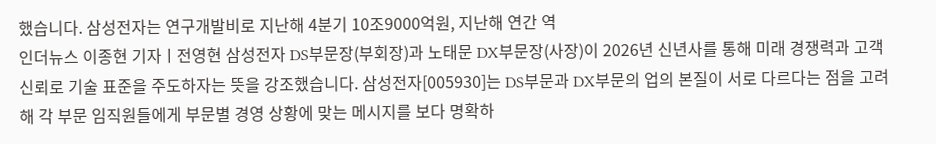했습니다. 삼성전자는 연구개발비로 지난해 4분기 10조9000억원, 지난해 연간 역
인더뉴스 이종현 기자ㅣ전영현 삼성전자 DS부문장(부회장)과 노태문 DX부문장(사장)이 2026년 신년사를 통해 미래 경쟁력과 고객 신뢰로 기술 표준을 주도하자는 뜻을 강조했습니다. 삼성전자[005930]는 DS부문과 DX부문의 업의 본질이 서로 다르다는 점을 고려해 각 부문 임직원들에게 부문별 경영 상황에 맞는 메시지를 보다 명확하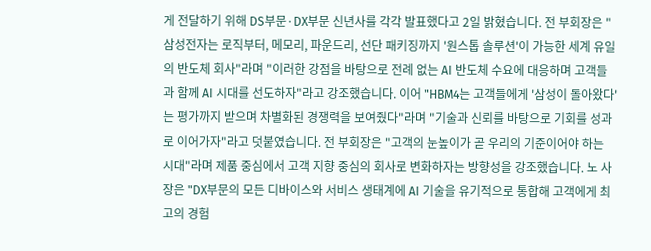게 전달하기 위해 DS부문·DX부문 신년사를 각각 발표했다고 2일 밝혔습니다. 전 부회장은 "삼성전자는 로직부터, 메모리, 파운드리, 선단 패키징까지 '원스톱 솔루션'이 가능한 세계 유일의 반도체 회사"라며 "이러한 강점을 바탕으로 전례 없는 AI 반도체 수요에 대응하며 고객들과 함께 AI 시대를 선도하자"라고 강조했습니다. 이어 "HBM4는 고객들에게 '삼성이 돌아왔다'는 평가까지 받으며 차별화된 경쟁력을 보여줬다"라며 "기술과 신뢰를 바탕으로 기회를 성과로 이어가자"라고 덧붙였습니다. 전 부회장은 "고객의 눈높이가 곧 우리의 기준이어야 하는 시대"라며 제품 중심에서 고객 지향 중심의 회사로 변화하자는 방향성을 강조했습니다. 노 사장은 "DX부문의 모든 디바이스와 서비스 생태계에 AI 기술을 유기적으로 통합해 고객에게 최고의 경험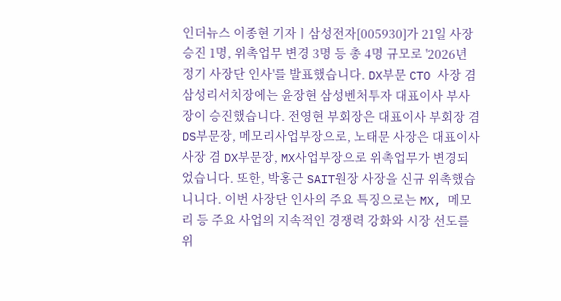인더뉴스 이종현 기자ㅣ삼성전자[005930]가 21일 사장 승진 1명, 위촉업무 변경 3명 등 총 4명 규모로 '2026년 정기 사장단 인사'를 발표했습니다. DX부문 CTO 사장 겸 삼성리서치장에는 윤장현 삼성벤처투자 대표이사 부사장이 승진했습니다. 전영현 부회장은 대표이사 부회장 겸 DS부문장, 메모리사업부장으로, 노태문 사장은 대표이사 사장 겸 DX부문장, MX사업부장으로 위촉업무가 변경되었습니다. 또한, 박홍근 SAIT원장 사장을 신규 위촉했습니니다. 이번 사장단 인사의 주요 특징으로는 MX, 메모리 등 주요 사업의 지속적인 경쟁력 강화와 시장 선도를 위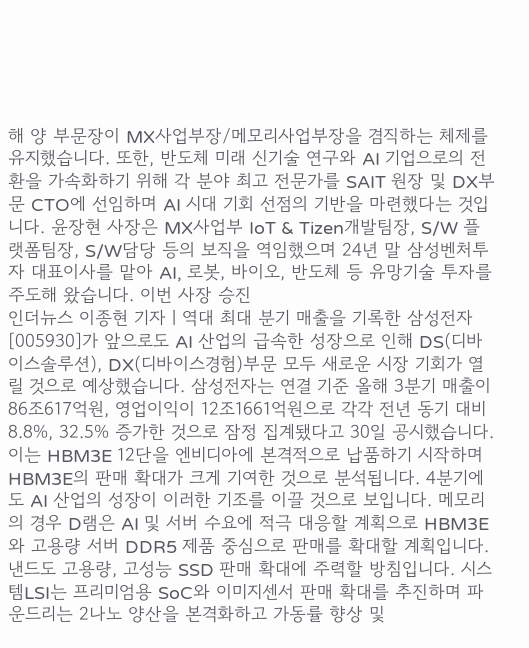해 양 부문장이 MX사업부장/메모리사업부장을 겸직하는 체제를 유지했습니다. 또한, 반도체 미래 신기술 연구와 AI 기업으로의 전환을 가속화하기 위해 각 분야 최고 전문가를 SAIT 원장 및 DX부문 CTO에 선임하며 AI 시대 기회 선점의 기반을 마련했다는 것입니다. 윤장현 사장은 MX사업부 IoT & Tizen개발팀장, S/W 플랫폼팀장, S/W담당 등의 보직을 역임했으며 24년 말 삼성벤처투자 대표이사를 맡아 AI, 로봇, 바이오, 반도체 등 유망기술 투자를 주도해 왔습니다. 이번 사장 승진
인더뉴스 이종현 기자ㅣ역대 최대 분기 매출을 기록한 삼성전자[005930]가 앞으로도 AI 산업의 급속한 성장으로 인해 DS(디바이스솔루션), DX(디바이스경험)부문 모두 새로운 시장 기회가 열릴 것으로 예상했습니다. 삼성전자는 연결 기준 올해 3분기 매출이 86조617억원, 영업이익이 12조1661억원으로 각각 전년 동기 대비 8.8%, 32.5% 증가한 것으로 잠정 집계됐다고 30일 공시했습니다. 이는 HBM3E 12단을 엔비디아에 본격적으로 납품하기 시작하며 HBM3E의 판매 확대가 크게 기여한 것으로 분석됩니다. 4분기에도 AI 산업의 성장이 이러한 기조를 이끌 것으로 보입니다. 메모리의 경우 D램은 AI 및 서버 수요에 적극 대응할 계획으로 HBM3E와 고용량 서버 DDR5 제품 중심으로 판매를 확대할 계획입니다. 낸드도 고용량, 고성능 SSD 판매 확대에 주력할 방침입니다. 시스템LSI는 프리미엄용 SoC와 이미지센서 판매 확대를 추진하며 파운드리는 2나노 양산을 본격화하고 가동률 향상 및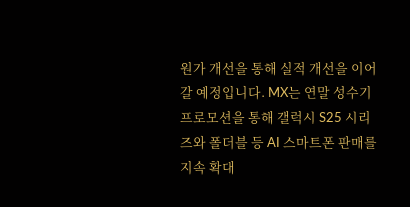원가 개선을 통해 실적 개선을 이어갈 예정입니다. MX는 연말 성수기 프로모션을 통해 갤럭시 S25 시리즈와 폴더블 등 AI 스마트폰 판매를 지속 확대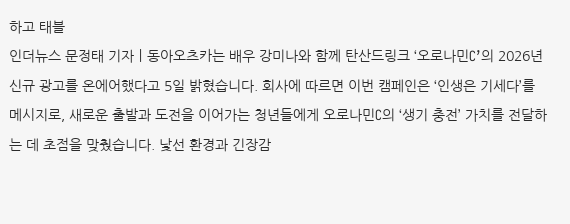하고 태블
인더뉴스 문정태 기자ㅣ동아오츠카는 배우 강미나와 함께 탄산드링크 ‘오로나민C’의 2026년 신규 광고를 온에어했다고 5일 밝혔습니다. 회사에 따르면 이번 캠페인은 ‘인생은 기세다’를 메시지로, 새로운 출발과 도전을 이어가는 청년들에게 오로나민C의 ‘생기 충전’ 가치를 전달하는 데 초점을 맞췄습니다. 낯선 환경과 긴장감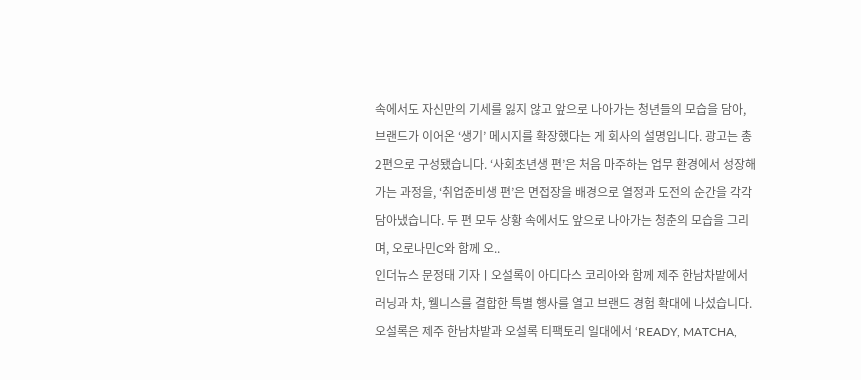속에서도 자신만의 기세를 잃지 않고 앞으로 나아가는 청년들의 모습을 담아, 브랜드가 이어온 ‘생기’ 메시지를 확장했다는 게 회사의 설명입니다. 광고는 총 2편으로 구성됐습니다. ‘사회초년생 편’은 처음 마주하는 업무 환경에서 성장해 가는 과정을, ‘취업준비생 편’은 면접장을 배경으로 열정과 도전의 순간을 각각 담아냈습니다. 두 편 모두 상황 속에서도 앞으로 나아가는 청춘의 모습을 그리며, 오로나민C와 함께 오..
인더뉴스 문정태 기자ㅣ오설록이 아디다스 코리아와 함께 제주 한남차밭에서 러닝과 차, 웰니스를 결합한 특별 행사를 열고 브랜드 경험 확대에 나섰습니다. 오설록은 제주 한남차밭과 오설록 티팩토리 일대에서 ‘READY, MATCHA,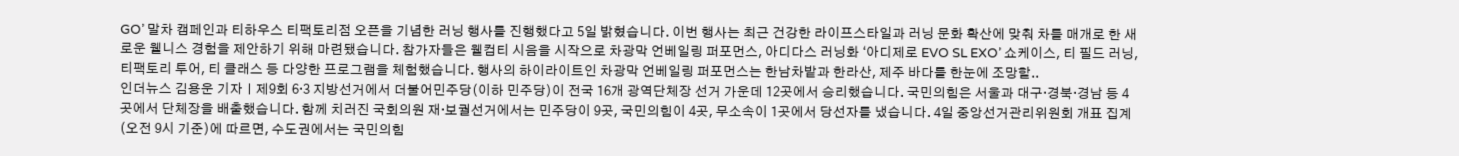GO’ 말차 캠페인과 티하우스 티팩토리점 오픈을 기념한 러닝 행사를 진행했다고 5일 밝혔습니다. 이번 행사는 최근 건강한 라이프스타일과 러닝 문화 확산에 맞춰 차를 매개로 한 새로운 웰니스 경험을 제안하기 위해 마련됐습니다. 참가자들은 웰컴티 시음을 시작으로 차광막 언베일링 퍼포먼스, 아디다스 러닝화 ‘아디제로 EVO SL EXO’ 쇼케이스, 티 필드 러닝, 티팩토리 투어, 티 클래스 등 다양한 프로그램을 체험했습니다. 행사의 하이라이트인 차광막 언베일링 퍼포먼스는 한남차밭과 한라산, 제주 바다를 한눈에 조망할..
인더뉴스 김용운 기자ㅣ제9회 6·3 지방선거에서 더불어민주당(이하 민주당)이 전국 16개 광역단체장 선거 가운데 12곳에서 승리했습니다. 국민의힘은 서울과 대구·경북·경남 등 4곳에서 단체장을 배출했습니다. 함께 치러진 국회의원 재·보궐선거에서는 민주당이 9곳, 국민의힘이 4곳, 무소속이 1곳에서 당선자를 냈습니다. 4일 중앙선거관리위원회 개표 집계(오전 9시 기준)에 따르면, 수도권에서는 국민의힘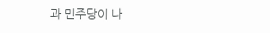과 민주당이 나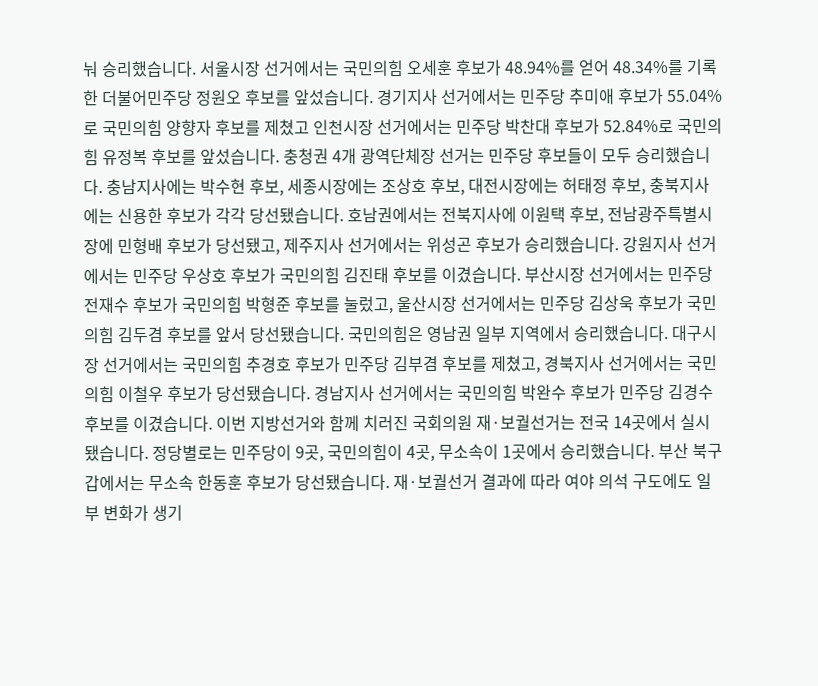눠 승리했습니다. 서울시장 선거에서는 국민의힘 오세훈 후보가 48.94%를 얻어 48.34%를 기록한 더불어민주당 정원오 후보를 앞섰습니다. 경기지사 선거에서는 민주당 추미애 후보가 55.04%로 국민의힘 양향자 후보를 제쳤고 인천시장 선거에서는 민주당 박찬대 후보가 52.84%로 국민의힘 유정복 후보를 앞섰습니다. 충청권 4개 광역단체장 선거는 민주당 후보들이 모두 승리했습니다. 충남지사에는 박수현 후보, 세종시장에는 조상호 후보, 대전시장에는 허태정 후보, 충북지사에는 신용한 후보가 각각 당선됐습니다. 호남권에서는 전북지사에 이원택 후보, 전남광주특별시장에 민형배 후보가 당선됐고, 제주지사 선거에서는 위성곤 후보가 승리했습니다. 강원지사 선거에서는 민주당 우상호 후보가 국민의힘 김진태 후보를 이겼습니다. 부산시장 선거에서는 민주당 전재수 후보가 국민의힘 박형준 후보를 눌렀고, 울산시장 선거에서는 민주당 김상욱 후보가 국민의힘 김두겸 후보를 앞서 당선됐습니다. 국민의힘은 영남권 일부 지역에서 승리했습니다. 대구시장 선거에서는 국민의힘 추경호 후보가 민주당 김부겸 후보를 제쳤고, 경북지사 선거에서는 국민의힘 이철우 후보가 당선됐습니다. 경남지사 선거에서는 국민의힘 박완수 후보가 민주당 김경수 후보를 이겼습니다. 이번 지방선거와 함께 치러진 국회의원 재·보궐선거는 전국 14곳에서 실시됐습니다. 정당별로는 민주당이 9곳, 국민의힘이 4곳, 무소속이 1곳에서 승리했습니다. 부산 북구갑에서는 무소속 한동훈 후보가 당선됐습니다. 재·보궐선거 결과에 따라 여야 의석 구도에도 일부 변화가 생기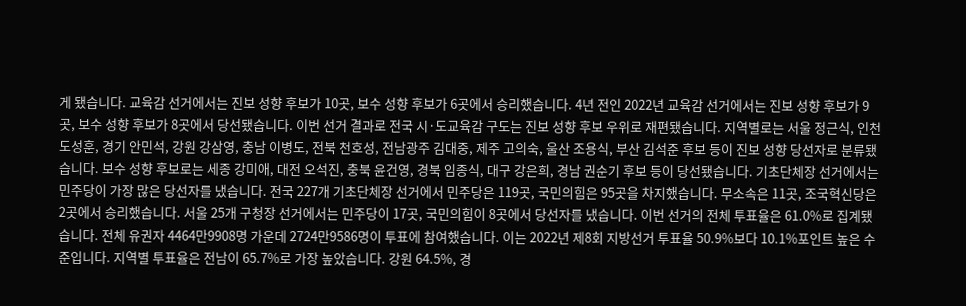게 됐습니다. 교육감 선거에서는 진보 성향 후보가 10곳, 보수 성향 후보가 6곳에서 승리했습니다. 4년 전인 2022년 교육감 선거에서는 진보 성향 후보가 9곳, 보수 성향 후보가 8곳에서 당선됐습니다. 이번 선거 결과로 전국 시·도교육감 구도는 진보 성향 후보 우위로 재편됐습니다. 지역별로는 서울 정근식, 인천 도성훈, 경기 안민석, 강원 강삼영, 충남 이병도, 전북 천호성, 전남광주 김대중, 제주 고의숙, 울산 조용식, 부산 김석준 후보 등이 진보 성향 당선자로 분류됐습니다. 보수 성향 후보로는 세종 강미애, 대전 오석진, 충북 윤건영, 경북 임종식, 대구 강은희, 경남 권순기 후보 등이 당선됐습니다. 기초단체장 선거에서는 민주당이 가장 많은 당선자를 냈습니다. 전국 227개 기초단체장 선거에서 민주당은 119곳, 국민의힘은 95곳을 차지했습니다. 무소속은 11곳, 조국혁신당은 2곳에서 승리했습니다. 서울 25개 구청장 선거에서는 민주당이 17곳, 국민의힘이 8곳에서 당선자를 냈습니다. 이번 선거의 전체 투표율은 61.0%로 집계됐습니다. 전체 유권자 4464만9908명 가운데 2724만9586명이 투표에 참여했습니다. 이는 2022년 제8회 지방선거 투표율 50.9%보다 10.1%포인트 높은 수준입니다. 지역별 투표율은 전남이 65.7%로 가장 높았습니다. 강원 64.5%, 경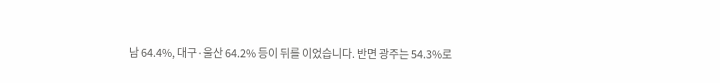남 64.4%, 대구·울산 64.2% 등이 뒤를 이었습니다. 반면 광주는 54.3%로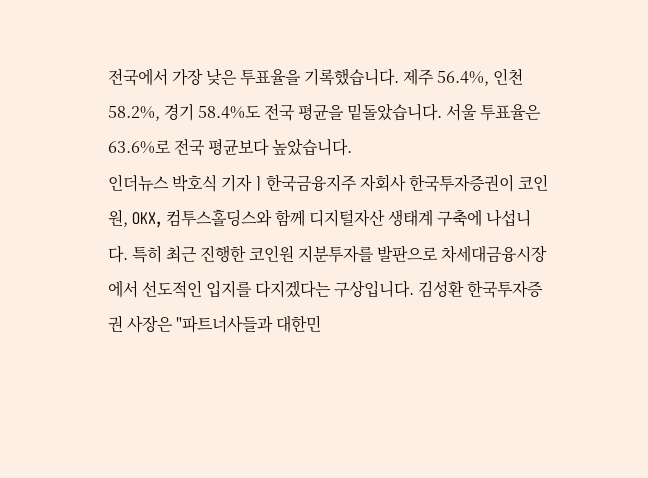전국에서 가장 낮은 투표율을 기록했습니다. 제주 56.4%, 인천 58.2%, 경기 58.4%도 전국 평균을 밑돌았습니다. 서울 투표율은 63.6%로 전국 평균보다 높았습니다.
인더뉴스 박호식 기자ㅣ한국금융지주 자회사 한국투자증권이 코인원, OKX, 컴투스홀딩스와 함께 디지털자산 생태계 구축에 나섭니다. 특히 최근 진행한 코인원 지분투자를 발판으로 차세대금융시장에서 선도적인 입지를 다지겠다는 구상입니다. 김성환 한국투자증권 사장은 "파트너사들과 대한민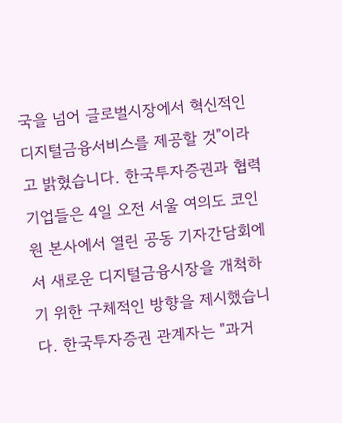국을 넘어 글로벌시장에서 혁신적인 디지털금융서비스를 제공할 것"이라고 밝혔습니다. 한국투자증권과 협력기업들은 4일 오전 서울 여의도 코인원 본사에서 열린 공동 기자간담회에서 새로운 디지털금융시장을 개척하기 위한 구체적인 방향을 제시했습니다. 한국투자증권 관계자는 "과거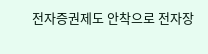전자증권제도 안착으로 전자장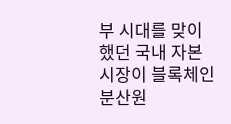부 시대를 맞이했던 국내 자본시장이 블록체인 분산원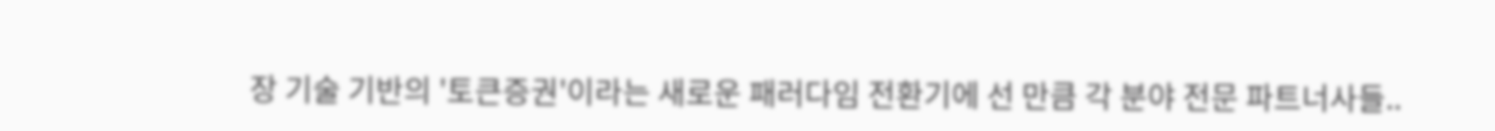장 기술 기반의 '토큰증권'이라는 새로운 패러다임 전환기에 선 만큼 각 분야 전문 파트너사들..